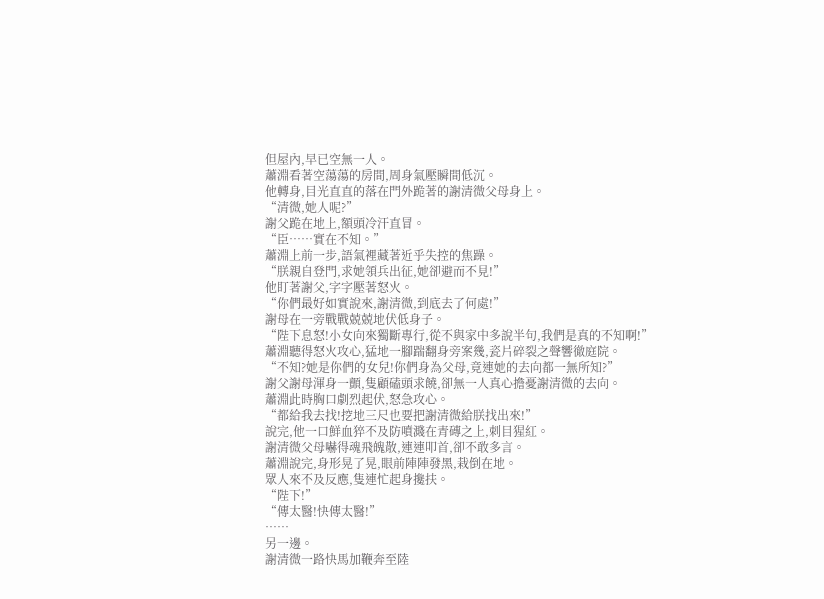但屋內,早已空無一人。
蕭淵看著空蕩蕩的房間,周身氣壓瞬間低沉。
他轉身,目光直直的落在門外跪著的謝清微父母身上。
“清微,她人呢?”
謝父跪在地上,額頭冷汗直冒。
“臣……實在不知。”
蕭淵上前一步,語氣裡藏著近乎失控的焦躁。
“朕親自登門,求她領兵出征,她卻避而不見!”
他盯著謝父,字字壓著怒火。
“你們最好如實說來,謝清微,到底去了何處!”
謝母在一旁戰戰兢兢地伏低身子。
“陛下息怒!小女向來獨斷專行,從不與家中多說半句,我們是真的不知啊!”
蕭淵聽得怒火攻心,猛地一腳踹翻身旁案幾,瓷片碎裂之聲響徹庭院。
“不知?她是你們的女兒!你們身為父母,竟連她的去向都一無所知?”
謝父謝母渾身一顫,隻顧磕頭求饒,卻無一人真心擔憂謝清微的去向。
蕭淵此時胸口劇烈起伏,怒急攻心。
“都給我去找!挖地三尺也要把謝清微給朕找出來!”
說完,他一口鮮血猝不及防噴濺在青磚之上,刺目猩紅。
謝清微父母嚇得魂飛魄散,連連叩首,卻不敢多言。
蕭淵說完,身形晃了晃,眼前陣陣發黑,栽倒在地。
眾人來不及反應,隻連忙起身攙扶。
“陛下!”
“傳太醫!快傳太醫!”
……
另一邊。
謝清微一路快馬加鞭奔至陸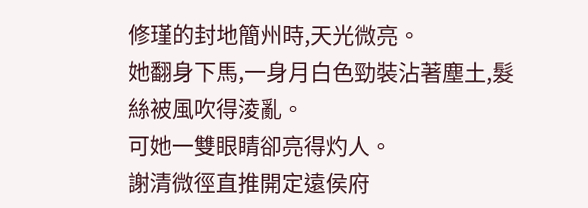修瑾的封地簡州時,天光微亮。
她翻身下馬,一身月白色勁裝沾著塵土,髮絲被風吹得淩亂。
可她一雙眼睛卻亮得灼人。
謝清微徑直推開定遠侯府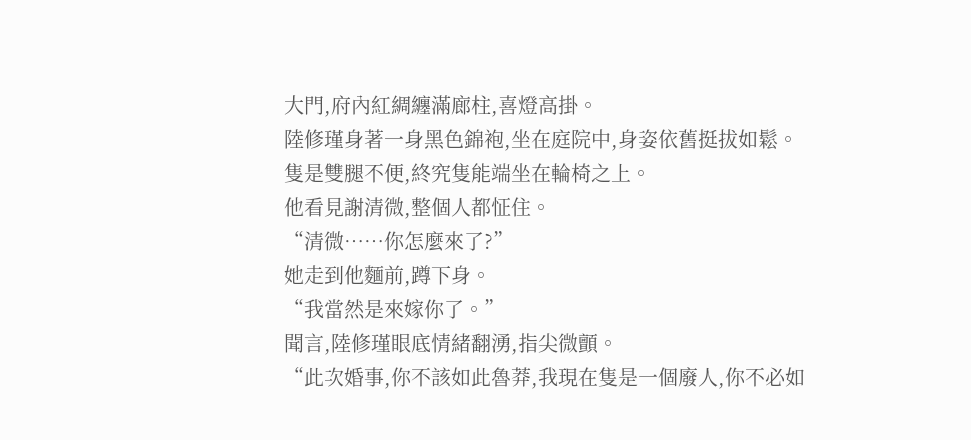大門,府內紅綢纏滿廊柱,喜燈高掛。
陸修瑾身著一身黑色錦袍,坐在庭院中,身姿依舊挺拔如鬆。
隻是雙腿不便,終究隻能端坐在輪椅之上。
他看見謝清微,整個人都怔住。
“清微……你怎麼來了?”
她走到他麵前,蹲下身。
“我當然是來嫁你了。”
聞言,陸修瑾眼底情緒翻湧,指尖微顫。
“此次婚事,你不該如此魯莽,我現在隻是一個廢人,你不必如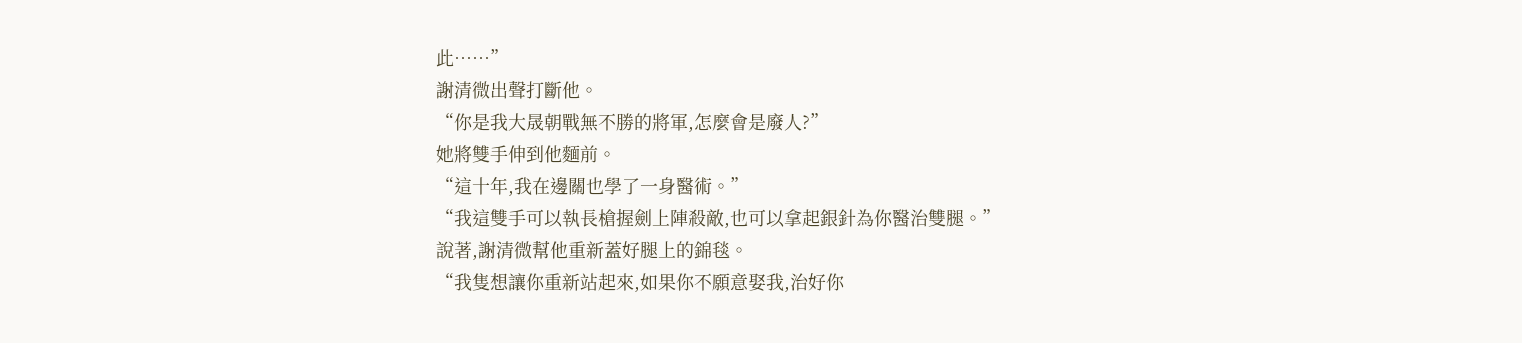此……”
謝清微出聲打斷他。
“你是我大晟朝戰無不勝的將軍,怎麼會是廢人?”
她將雙手伸到他麵前。
“這十年,我在邊關也學了一身醫術。”
“我這雙手可以執長槍握劍上陣殺敵,也可以拿起銀針為你醫治雙腿。”
說著,謝清微幫他重新蓋好腿上的錦毯。
“我隻想讓你重新站起來,如果你不願意娶我,治好你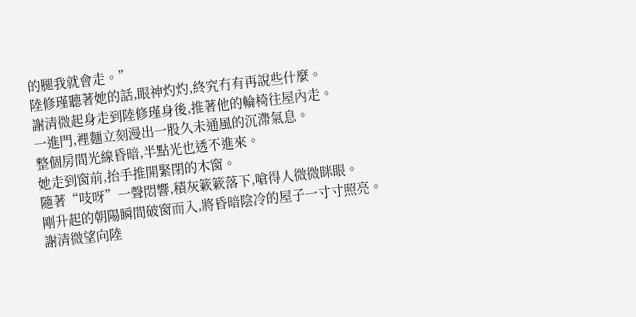的腿我就會走。”
陸修瑾聽著她的話,眼神灼灼,終究冇有再說些什麼。
謝清微起身走到陸修瑾身後,推著他的輪椅往屋內走。
一進門,裡麵立刻漫出一股久未通風的沉滯氣息。
整個房間光線昏暗,半點光也透不進來。
她走到窗前,抬手推開緊閉的木窗。
隨著“吱呀”一聲悶響,積灰簌簌落下,嗆得人微微眯眼。
剛升起的朝陽瞬間破窗而入,將昏暗陰冷的屋子一寸寸照亮。
謝清微望向陸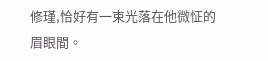修瑾,恰好有一束光落在他微怔的眉眼間。